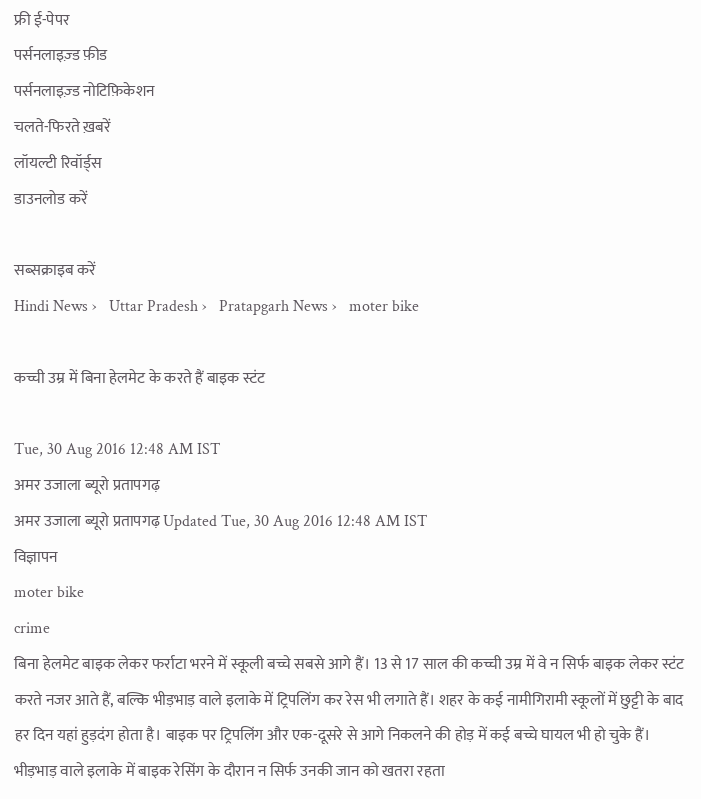फ्री ई-पेपर
पर्सनलाइज़्ड फ़ीड
पर्सनलाइज़्ड नोटिफ़िकेशन
चलते-फिरते ख़बरें
लॉयल्टी रिवॉर्ड्स
डाउनलोड करें

सब्सक्राइब करें
Hindi News ›   Uttar Pradesh ›   Pratapgarh News ›   moter bike

कच्ची उम्र में बिना हेलमेट के करते हैं बाइक स्टंट

Tue, 30 Aug 2016 12:48 AM IST
अमर उजाला ब्यूरो प्रतापगढ़
अमर उजाला ब्यूरो प्रतापगढ़ Updated Tue, 30 Aug 2016 12:48 AM IST
विज्ञापन
moter bike
crime
बिना हेलमेट बाइक लेकर फर्राटा भरने में स्कूली बच्चे सबसे आगे हैं। 13 से 17 साल की कच्ची उम्र में वे न सिर्फ बाइक लेकर स्टंट करते नजर आते हैं, बल्कि भीड़भाड़ वाले इलाके में ट्रिपलिंग कर रेस भी लगाते हैं। शहर के कई नामीगिरामी स्कूलों में छुट्टी के बाद हर दिन यहां हुड़दंग होता है। बाइक पर ट्रिपलिंग और एक-दूसरे से आगे निकलने की होड़ में कई बच्चे घायल भी हो चुके हैं। भीड़भाड़ वाले इलाके में बाइक रेसिंग के दौरान न सिर्फ उनकी जान को खतरा रहता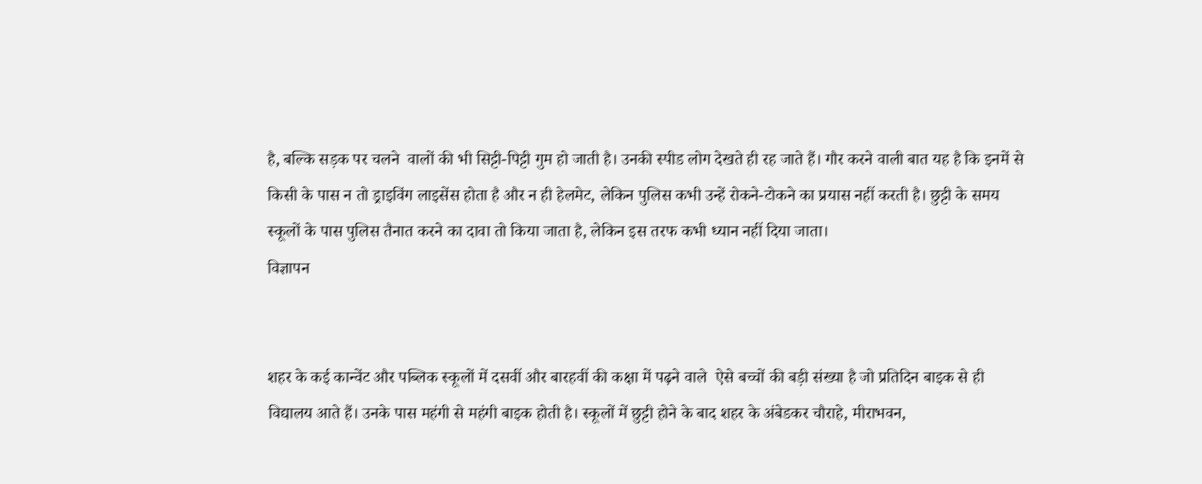है, बल्कि सड़क पर चलने  वालों की भी सिट्टी-पिट्टी गुम हो जाती है। उनकी स्पीड लोग देखते ही रह जाते हैं। गौर करने वाली बात यह है कि इनमें से किसी के पास न तो ड्राइविंग लाइसेंस होता है और न ही हेलमेट, लेकिन पुलिस कभी उन्हें रोकने-टोकने का प्रयास नहीं करती है। छुट्टी के समय स्कूलों के पास पुलिस तैनात करने का दावा तो किया जाता है, लेकिन इस तरफ कभी ध्यान नहीं दिया जाता।
विज्ञापन


शहर के कई कान्वेंट और पब्लिक स्कूलों में दसवीं और बारहवीं की कक्षा में पढ़ने वाले  ऐसे बच्चों की बड़ी संख्या है जो प्रतिदिन बाइक से ही विद्यालय आते हैं। उनके पास महंगी से महंगी बाइक होती है। स्कूलों में छुट्टी होने के बाद शहर के अंबेडकर चौराहे, मीराभवन,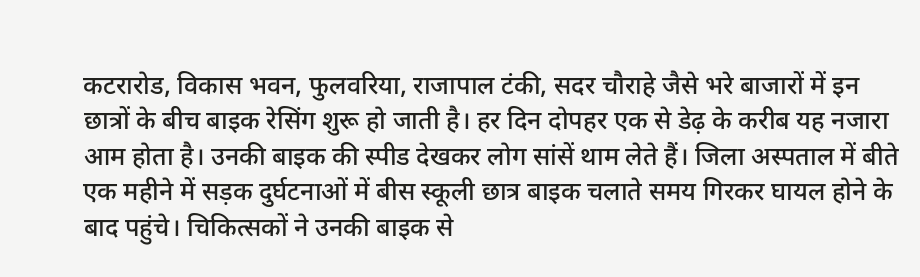कटरारोड, विकास भवन, फुलवरिया, राजापाल टंकी, सदर चौराहे जैसे भरे बाजारों में इन छात्रों के बीच बाइक रेसिंग शुरू हो जाती है। हर दिन दोपहर एक से डेढ़ के करीब यह नजारा आम होता है। उनकी बाइक की स्पीड देखकर लोग सांसें थाम लेते हैं। जिला अस्पताल में बीते एक महीने में सड़क दुर्घटनाओं में बीस स्कूली छात्र बाइक चलाते समय गिरकर घायल होने के बाद पहुंचे। चिकित्सकों ने उनकी बाइक से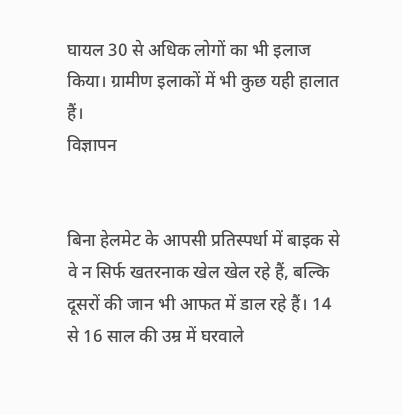घायल 30 से अधिक लोगों का भी इलाज किया। ग्रामीण इलाकों में भी कुछ यही हालात हैं।
विज्ञापन


बिना हेलमेट के आपसी प्रतिस्पर्धा में बाइक से वे न सिर्फ खतरनाक खेल खेल रहे हैं, बल्कि दूसरों की जान भी आफत में डाल रहे हैं। 14 से 16 साल की उम्र में घरवाले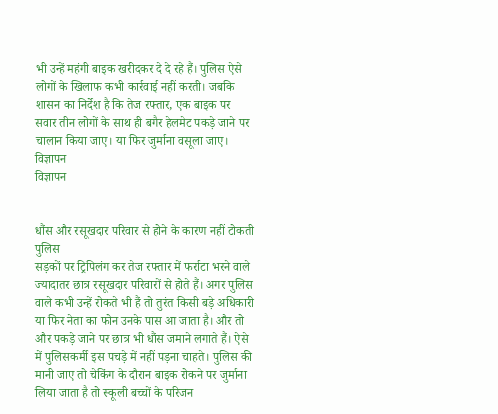भी उन्हें महंगी बाइक खरीदकर दे दे रहे हैं। पुलिस ऐसे लोगों के खिलाफ कभी कार्रवाई नहीं करती। जबकि शासन का निर्देश है कि तेज रफ्तार, एक बाइक पर सवार तीन लोगों के साथ ही बगैर हेलमेट पकड़े जाने पर चालान किया जाए। या फिर जुर्माना वसूला जाए।
विज्ञापन
विज्ञापन


धौंस और रसूखदार परिवार से होने के कारण नहीं टोकती पुलिस
सड़कों पर ट्रिपिलंग कर तेज रफ्तार में फर्राटा भरने वाले ज्यादातर छात्र रसूखदार परिवारों से होते हैं। अगर पुलिस वाले कभी उन्हें रोकते भी हैं तो तुरंत किसी बड़े अधिकारी या फिर नेता का फोन उनके पास आ जाता है। और तो और पकड़े जाने पर छात्र भी धौंस जमाने लगाते हैं। ऐसे में पुलिसकर्मी इस पचड़े में नहीं पड़ना चाहते। पुलिस की मानी जाए तो चेकिंग के दौरान बाइक रोकने पर जुर्माना लिया जाता है तो स्कूली बच्चों के परिजन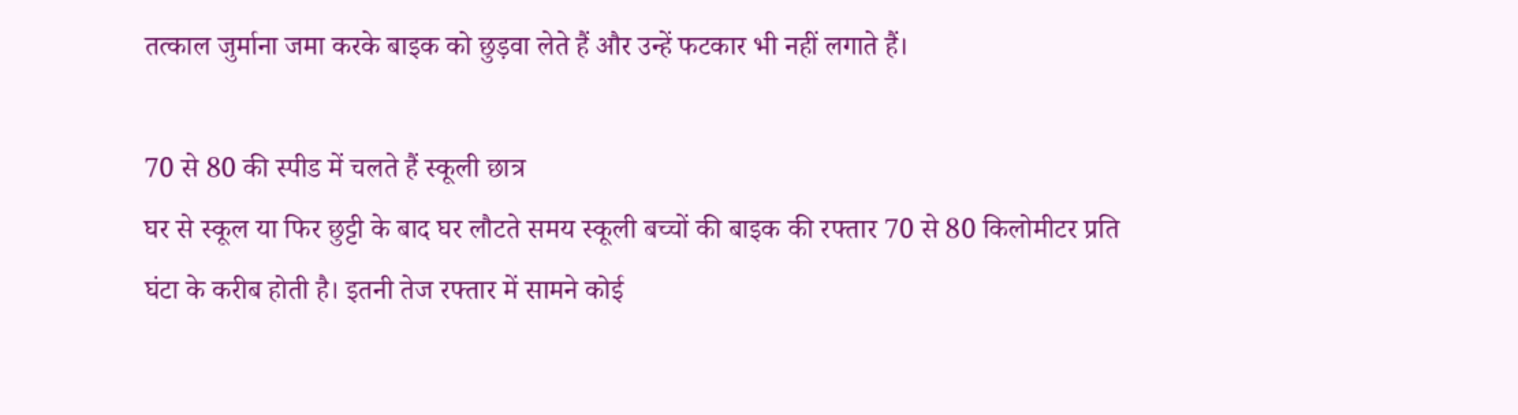तत्काल जुर्माना जमा करके बाइक को छुड़वा लेते हैं और उन्हें फटकार भी नहीं लगाते हैं।

70 से 80 की स्पीड में चलते हैं स्कूली छात्र
घर से स्कूल या फिर छुट्टी के बाद घर लौटते समय स्कूली बच्चों की बाइक की रफ्तार 70 से 80 किलोमीटर प्रति घंटा के करीब होती है। इतनी तेज रफ्तार में सामने कोई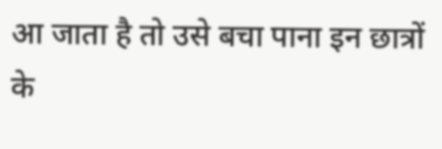आ जाता है तो उसे बचा पाना इन छात्रों के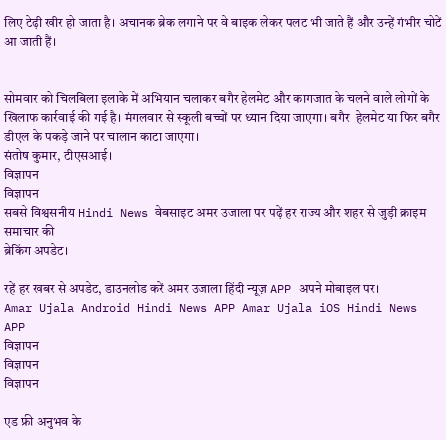लिए टेढ़ी खीर हो जाता है। अचानक ब्रेक लगाने पर वे बाइक लेकर पलट भी जाते हैं और उन्हें गंभीर चोटें आ जाती हैं।


सोमवार को चिलबिला इलाके में अभियान चलाकर बगैर हेलमेट और कागजात के चलने वाले लोगों के खिलाफ कार्रवाई की गई है। मंगलवार से स्कूली बच्चों पर ध्यान दिया जाएगा। बगैर  हेलमेट या फिर बगैर डीएल के पकड़े जाने पर चालान काटा जाएगा।
संतोष कुमार, टीएसआई।
विज्ञापन
विज्ञापन
सबसे विश्वसनीय Hindi News वेबसाइट अमर उजाला पर पढ़ें हर राज्य और शहर से जुड़ी क्राइम समाचार की
ब्रेकिंग अपडेट।

रहें हर खबर से अपडेट, डाउनलोड करें अमर उजाला हिंदी न्यूज़ APP अपने मोबाइल पर।
Amar Ujala Android Hindi News APP Amar Ujala iOS Hindi News APP
विज्ञापन
विज्ञापन
विज्ञापन

एड फ्री अनुभव के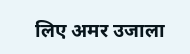लिए अमर उजाला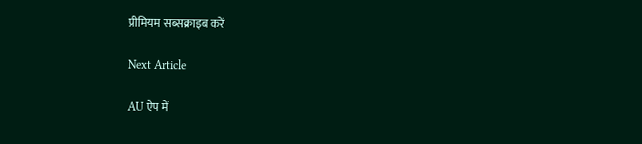प्रीमियम सब्सक्राइब करें

Next Article

AU ऐप में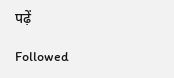पढ़ें

Followed